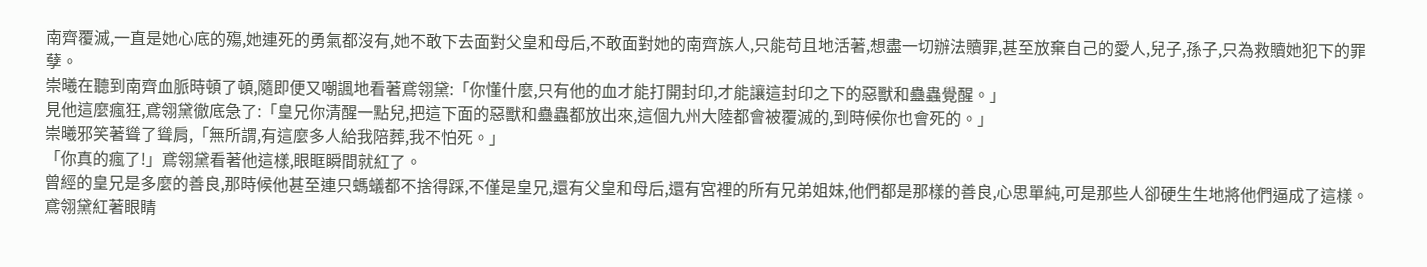南齊覆滅,一直是她心底的殤,她連死的勇氣都沒有,她不敢下去面對父皇和母后,不敢面對她的南齊族人,只能苟且地活著,想盡一切辦法贖罪,甚至放棄自己的愛人,兒子,孫子,只為救贖她犯下的罪孽。
崇曦在聽到南齊血脈時頓了頓,隨即便又嘲諷地看著鳶翎黛:「你懂什麼,只有他的血才能打開封印,才能讓這封印之下的惡獸和蠱蟲覺醒。」
見他這麼瘋狂,鳶翎黛徹底急了:「皇兄你清醒一點兒,把這下面的惡獸和蠱蟲都放出來,這個九州大陸都會被覆滅的,到時候你也會死的。」
崇曦邪笑著聳了聳肩,「無所謂,有這麼多人給我陪葬,我不怕死。」
「你真的瘋了!」鳶翎黛看著他這樣,眼眶瞬間就紅了。
曾經的皇兄是多麼的善良,那時候他甚至連只螞蟻都不捨得踩,不僅是皇兄,還有父皇和母后,還有宮裡的所有兄弟姐妹,他們都是那樣的善良,心思單純,可是那些人卻硬生生地將他們逼成了這樣。
鳶翎黛紅著眼睛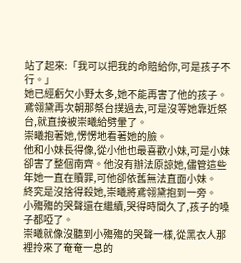站了起來:「我可以把我的命賠給你,可是孩子不行。」
她已經虧欠小野太多,她不能再害了他的孩子。
鳶翎黛再次朝那祭台撲過去,可是沒等她靠近祭台,就直接被崇曦給劈暈了。
崇曦抱著她,愣愣地看著她的臉。
他和小妹長得像,從小他也最喜歡小妹,可是小妹卻害了整個南齊。他沒有辦法原諒她,儘管這些年她一直在贖罪,可他卻依舊無法直面小妹。
終究是沒捨得殺她,崇曦將鳶翎黛抱到一旁。
小殤殤的哭聲還在繼續,哭得時間久了,孩子的嗓子都啞了。
崇曦就像沒聽到小殤殤的哭聲一樣,從黑衣人那裡拎來了奄奄一息的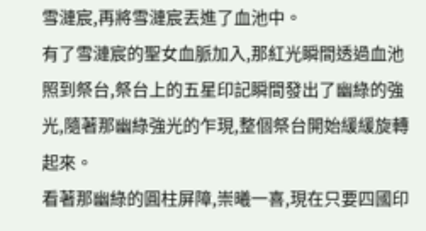雪漣宸,再將雪漣宸丟進了血池中。
有了雪漣宸的聖女血脈加入,那紅光瞬間透過血池照到祭台,祭台上的五星印記瞬間發出了幽綠的強光,隨著那幽綠強光的乍現,整個祭台開始緩緩旋轉起來。
看著那幽綠的圓柱屏障,崇曦一喜,現在只要四國印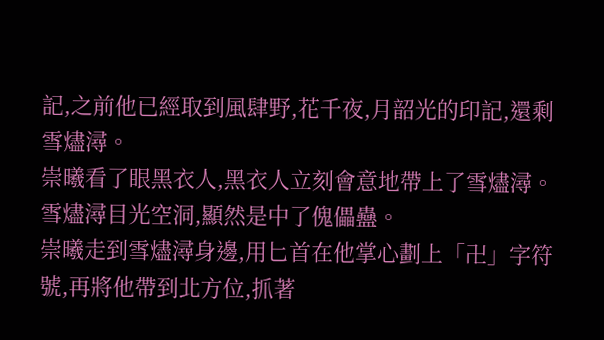記,之前他已經取到風肆野,花千夜,月韶光的印記,還剩雪燼潯。
崇曦看了眼黑衣人,黑衣人立刻會意地帶上了雪燼潯。
雪燼潯目光空洞,顯然是中了傀儡蠱。
崇曦走到雪燼潯身邊,用匕首在他掌心劃上「卍」字符號,再將他帶到北方位,抓著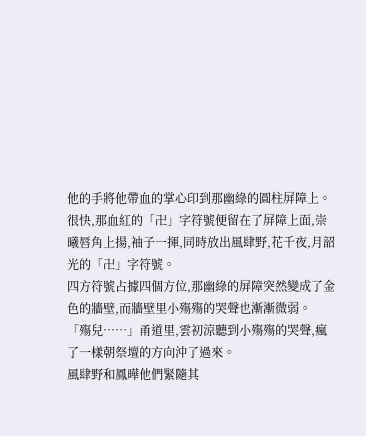他的手將他帶血的掌心印到那幽綠的圓柱屏障上。
很快,那血紅的「卍」字符號便留在了屏障上面,崇曦唇角上揚,袖子一揮,同時放出風肆野,花千夜,月韶光的「卍」字符號。
四方符號占據四個方位,那幽綠的屏障突然變成了金色的牆壁,而牆壁里小殤殤的哭聲也漸漸微弱。
「殤兒……」甬道里,雲初涼聽到小殤殤的哭聲,瘋了一樣朝祭壇的方向沖了過來。
風肆野和鳳曄他們緊隨其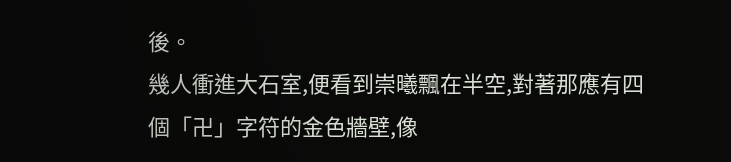後。
幾人衝進大石室,便看到崇曦飄在半空,對著那應有四個「卍」字符的金色牆壁,像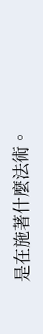是在施著什麼法術。